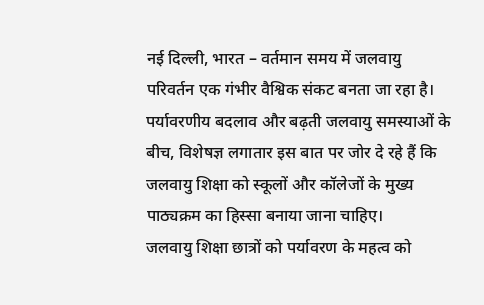नई दिल्ली, भारत – वर्तमान समय में जलवायु परिवर्तन एक गंभीर वैश्विक संकट बनता जा रहा है। पर्यावरणीय बदलाव और बढ़ती जलवायु समस्याओं के बीच, विशेषज्ञ लगातार इस बात पर जोर दे रहे हैं कि जलवायु शिक्षा को स्कूलों और कॉलेजों के मुख्य पाठ्यक्रम का हिस्सा बनाया जाना चाहिए।
जलवायु शिक्षा छात्रों को पर्यावरण के महत्व को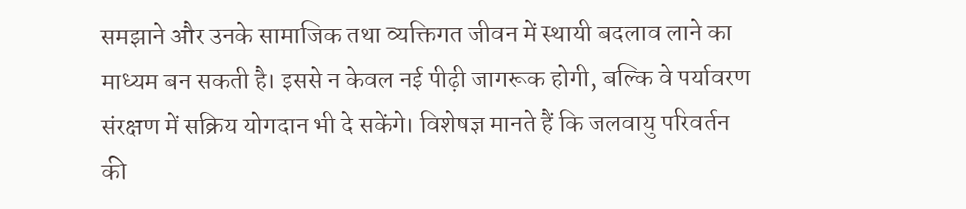समझाने और उनके सामाजिक तथा व्यक्तिगत जीवन में स्थायी बदलाव लाने का माध्यम बन सकती है। इससे न केवल नई पीढ़ी जागरूक होगी, बल्कि वे पर्यावरण संरक्षण में सक्रिय योगदान भी दे सकेंगे। विशेषज्ञ मानते हैं कि जलवायु परिवर्तन की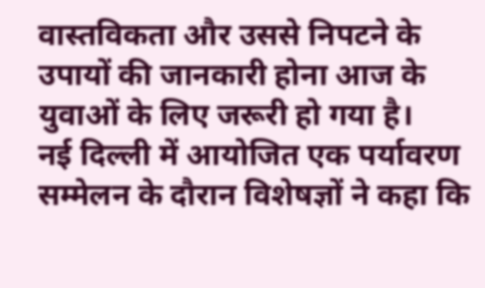वास्तविकता और उससे निपटने के उपायों की जानकारी होना आज के युवाओं के लिए जरूरी हो गया है।
नई दिल्ली में आयोजित एक पर्यावरण सम्मेलन के दौरान विशेषज्ञों ने कहा कि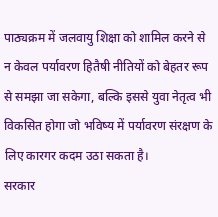पाठ्यक्रम में जलवायु शिक्षा को शामिल करने से न केवल पर्यावरण हितैषी नीतियों को बेहतर रूप से समझा जा सकेगा, बल्कि इससे युवा नेतृत्व भी विकसित होगा जो भविष्य में पर्यावरण संरक्षण के लिए कारगर कदम उठा सकता है।
सरकार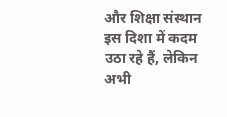और शिक्षा संस्थान इस दिशा में कदम उठा रहे हैं, लेकिन अभी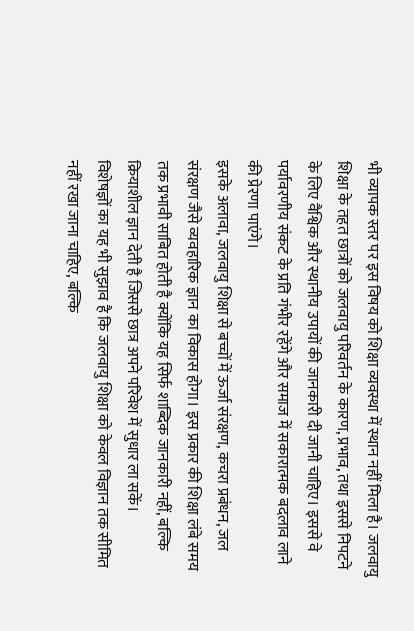भी व्यापक स्तर पर इस विषय को शिक्षा व्यवस्था में स्थान नहीं मिला है। जलवायु शिक्षा के तहत छात्रों को जलवायु परिवर्तन के कारण, प्रभाव, तथा इससे निपटने के लिए वैश्विक और स्थानीय उपायों की जानकारी दी जानी चाहिए। इससे वे पर्यावरणीय संकट के प्रति गंभीर रहेंगे और समाज में सकारात्मक बदलाव लाने की प्रेरणा पाएंगे।
इसके अलावा, जलवायु शिक्षा से बच्चों में ऊर्जा संरक्षण, कचरा प्रबंधन, जल संरक्षण जैसे व्यवहारिक ज्ञान का विकास होगा। इस प्रकार की शिक्षा लंबे समय तक प्रभावी साबित होती है क्योंकि यह सिर्फ शाब्दिक जानकारी नहीं, बल्कि क्रियाशील ज्ञान देती है जिससे छात्र अपने परिवेश में सुधार ला सकें।
विशेषज्ञों का यह भी सुझाव है कि जलवायु शिक्षा को केवल विज्ञान तक सीमित नहीं रखा जाना चाहिए, बल्कि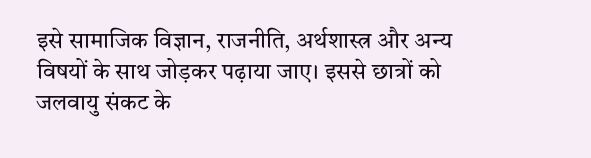इसे सामाजिक विज्ञान, राजनीति, अर्थशास्त्र और अन्य विषयों के साथ जोड़कर पढ़ाया जाए। इससे छात्रों को जलवायु संकट के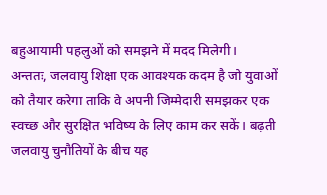बहुआयामी पहलुओं को समझने में मदद मिलेगी।
अन्ततः, जलवायु शिक्षा एक आवश्यक कदम है जो युवाओं को तैयार करेगा ताकि वे अपनी जिम्मेदारी समझकर एक स्वच्छ और सुरक्षित भविष्य के लिए काम कर सकें। बढ़ती जलवायु चुनौतियों के बीच यह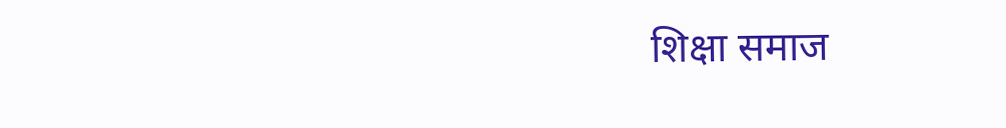शिक्षा समाज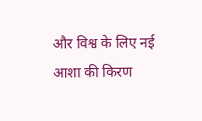और विश्व के लिए नई आशा की किरण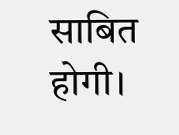साबित होगी।